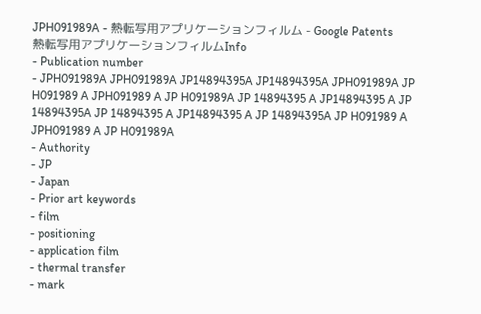JPH091989A - 熱転写用アプリケーションフィルム - Google Patents
熱転写用アプリケーションフィルムInfo
- Publication number
- JPH091989A JPH091989A JP14894395A JP14894395A JPH091989A JP H091989 A JPH091989 A JP H091989A JP 14894395 A JP14894395 A JP 14894395A JP 14894395 A JP14894395 A JP 14894395A JP H091989 A JPH091989 A JP H091989A
- Authority
- JP
- Japan
- Prior art keywords
- film
- positioning
- application film
- thermal transfer
- mark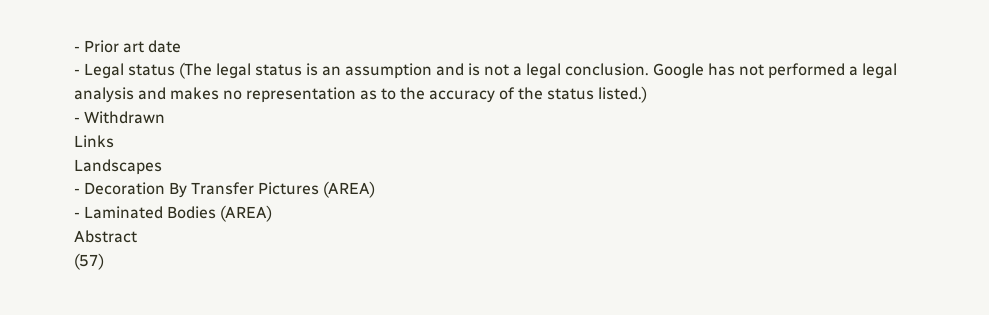- Prior art date
- Legal status (The legal status is an assumption and is not a legal conclusion. Google has not performed a legal analysis and makes no representation as to the accuracy of the status listed.)
- Withdrawn
Links
Landscapes
- Decoration By Transfer Pictures (AREA)
- Laminated Bodies (AREA)
Abstract
(57)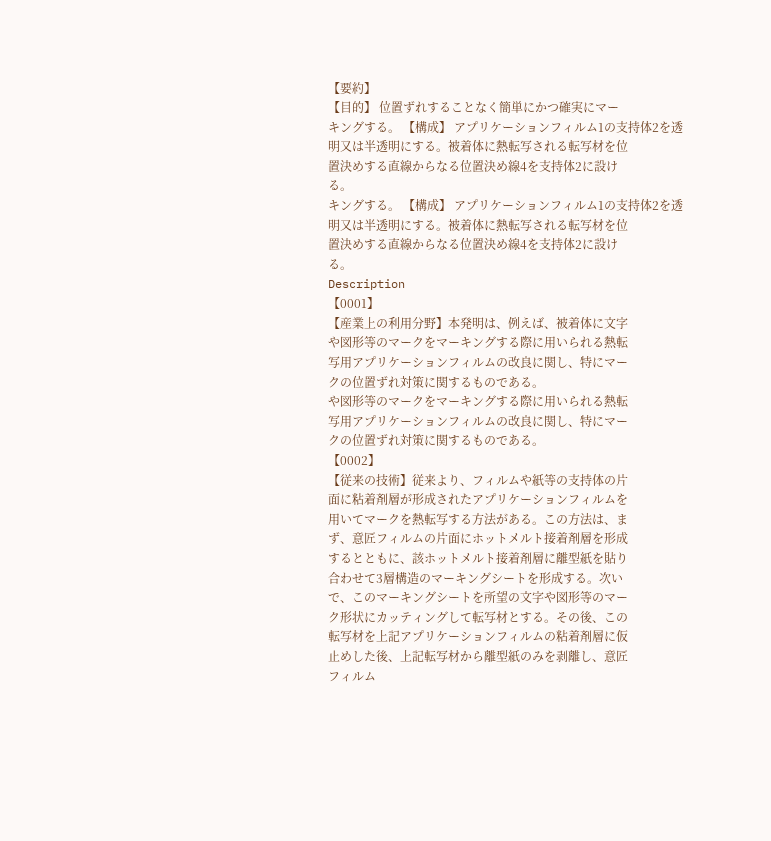【要約】
【目的】 位置ずれすることなく簡単にかつ確実にマー
キングする。 【構成】 アプリケーションフィルム1の支持体2を透
明又は半透明にする。被着体に熱転写される転写材を位
置決めする直線からなる位置決め線4を支持体2に設け
る。
キングする。 【構成】 アプリケーションフィルム1の支持体2を透
明又は半透明にする。被着体に熱転写される転写材を位
置決めする直線からなる位置決め線4を支持体2に設け
る。
Description
【0001】
【産業上の利用分野】本発明は、例えば、被着体に文字
や図形等のマークをマーキングする際に用いられる熱転
写用アプリケーションフィルムの改良に関し、特にマー
クの位置ずれ対策に関するものである。
や図形等のマークをマーキングする際に用いられる熱転
写用アプリケーションフィルムの改良に関し、特にマー
クの位置ずれ対策に関するものである。
【0002】
【従来の技術】従来より、フィルムや紙等の支持体の片
面に粘着剤層が形成されたアプリケーションフィルムを
用いてマークを熱転写する方法がある。この方法は、ま
ず、意匠フィルムの片面にホットメルト接着剤層を形成
するとともに、該ホットメルト接着剤層に離型紙を貼り
合わせて3層構造のマーキングシートを形成する。次い
で、このマーキングシートを所望の文字や図形等のマー
ク形状にカッティングして転写材とする。その後、この
転写材を上記アプリケーションフィルムの粘着剤層に仮
止めした後、上記転写材から離型紙のみを剥離し、意匠
フィルム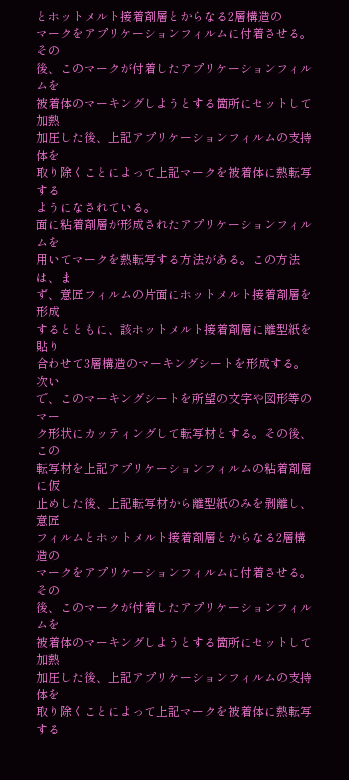とホットメルト接着剤層とからなる2層構造の
マークをアプリケーションフィルムに付着させる。その
後、このマークが付着したアプリケーションフィルムを
被着体のマーキングしようとする箇所にセットして加熱
加圧した後、上記アプリケーションフィルムの支持体を
取り除くことによって上記マークを被着体に熱転写する
ようになされている。
面に粘着剤層が形成されたアプリケーションフィルムを
用いてマークを熱転写する方法がある。この方法は、ま
ず、意匠フィルムの片面にホットメルト接着剤層を形成
するとともに、該ホットメルト接着剤層に離型紙を貼り
合わせて3層構造のマーキングシートを形成する。次い
で、このマーキングシートを所望の文字や図形等のマー
ク形状にカッティングして転写材とする。その後、この
転写材を上記アプリケーションフィルムの粘着剤層に仮
止めした後、上記転写材から離型紙のみを剥離し、意匠
フィルムとホットメルト接着剤層とからなる2層構造の
マークをアプリケーションフィルムに付着させる。その
後、このマークが付着したアプリケーションフィルムを
被着体のマーキングしようとする箇所にセットして加熱
加圧した後、上記アプリケーションフィルムの支持体を
取り除くことによって上記マークを被着体に熱転写する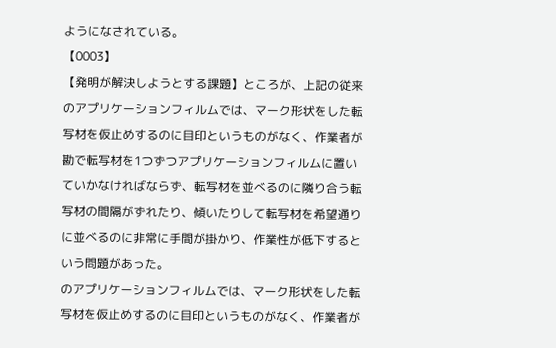ようになされている。
【0003】
【発明が解決しようとする課題】ところが、上記の従来
のアプリケーションフィルムでは、マーク形状をした転
写材を仮止めするのに目印というものがなく、作業者が
勘で転写材を1つずつアプリケーションフィルムに置い
ていかなければならず、転写材を並べるのに隣り合う転
写材の間隔がずれたり、傾いたりして転写材を希望通り
に並べるのに非常に手間が掛かり、作業性が低下すると
いう問題があった。
のアプリケーションフィルムでは、マーク形状をした転
写材を仮止めするのに目印というものがなく、作業者が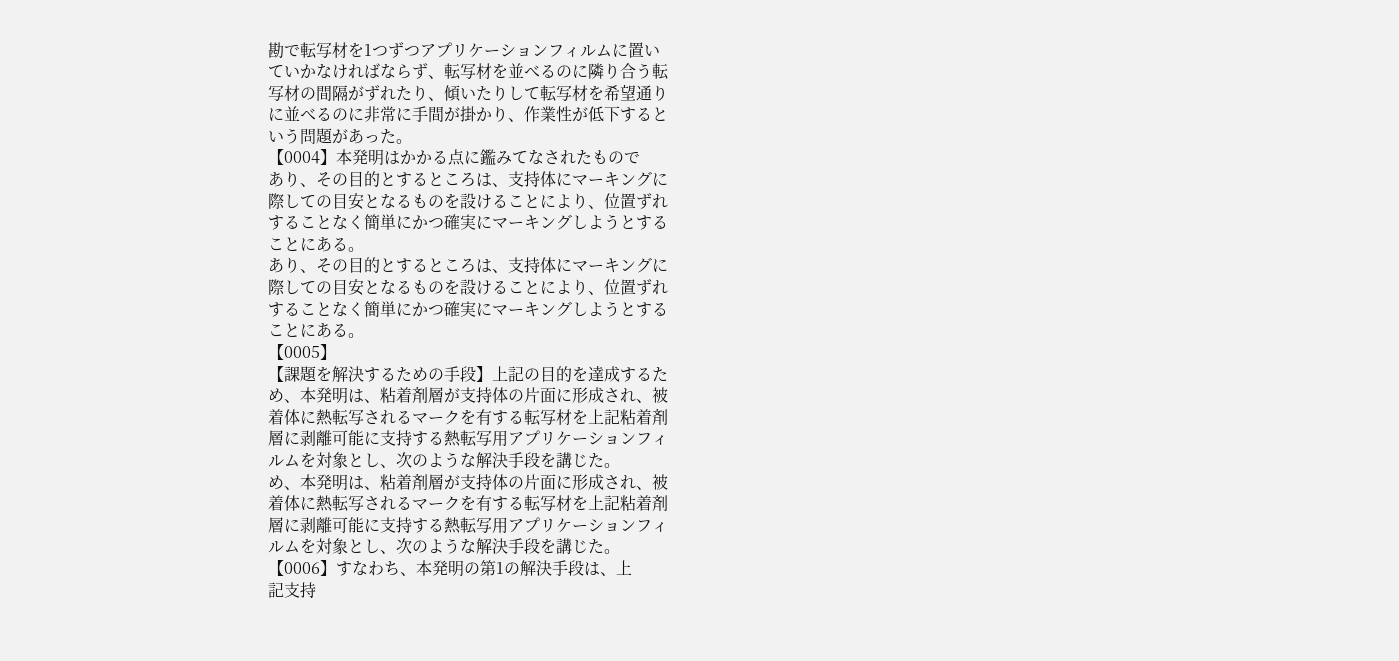勘で転写材を1つずつアプリケーションフィルムに置い
ていかなければならず、転写材を並べるのに隣り合う転
写材の間隔がずれたり、傾いたりして転写材を希望通り
に並べるのに非常に手間が掛かり、作業性が低下すると
いう問題があった。
【0004】本発明はかかる点に鑑みてなされたもので
あり、その目的とするところは、支持体にマーキングに
際しての目安となるものを設けることにより、位置ずれ
することなく簡単にかつ確実にマーキングしようとする
ことにある。
あり、その目的とするところは、支持体にマーキングに
際しての目安となるものを設けることにより、位置ずれ
することなく簡単にかつ確実にマーキングしようとする
ことにある。
【0005】
【課題を解決するための手段】上記の目的を達成するた
め、本発明は、粘着剤層が支持体の片面に形成され、被
着体に熱転写されるマークを有する転写材を上記粘着剤
層に剥離可能に支持する熱転写用アプリケーションフィ
ルムを対象とし、次のような解決手段を講じた。
め、本発明は、粘着剤層が支持体の片面に形成され、被
着体に熱転写されるマークを有する転写材を上記粘着剤
層に剥離可能に支持する熱転写用アプリケーションフィ
ルムを対象とし、次のような解決手段を講じた。
【0006】すなわち、本発明の第1の解決手段は、上
記支持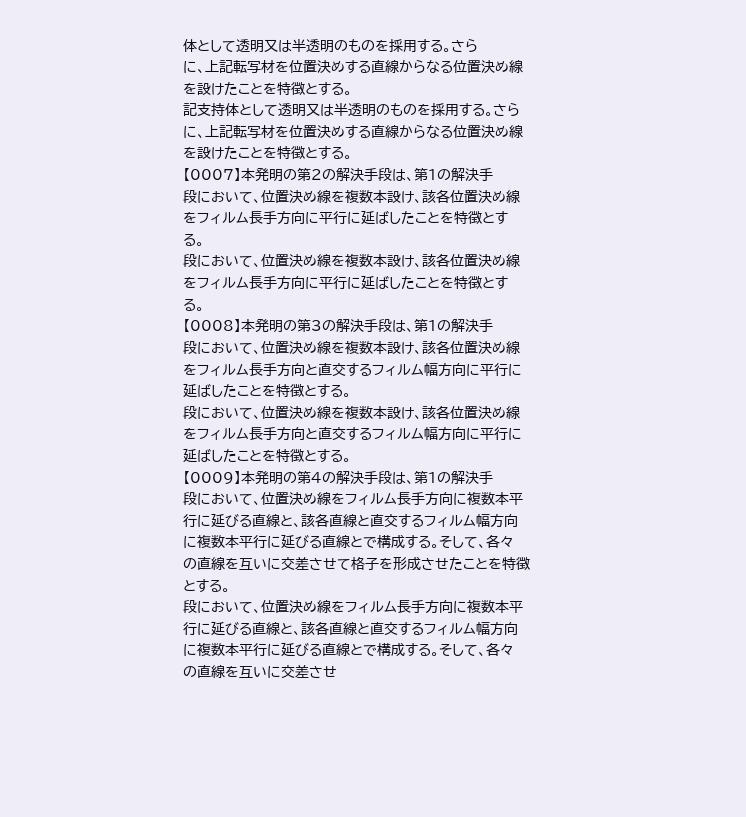体として透明又は半透明のものを採用する。さら
に、上記転写材を位置決めする直線からなる位置決め線
を設けたことを特徴とする。
記支持体として透明又は半透明のものを採用する。さら
に、上記転写材を位置決めする直線からなる位置決め線
を設けたことを特徴とする。
【0007】本発明の第2の解決手段は、第1の解決手
段において、位置決め線を複数本設け、該各位置決め線
をフィルム長手方向に平行に延ばしたことを特徴とす
る。
段において、位置決め線を複数本設け、該各位置決め線
をフィルム長手方向に平行に延ばしたことを特徴とす
る。
【0008】本発明の第3の解決手段は、第1の解決手
段において、位置決め線を複数本設け、該各位置決め線
をフィルム長手方向と直交するフィルム幅方向に平行に
延ばしたことを特徴とする。
段において、位置決め線を複数本設け、該各位置決め線
をフィルム長手方向と直交するフィルム幅方向に平行に
延ばしたことを特徴とする。
【0009】本発明の第4の解決手段は、第1の解決手
段において、位置決め線をフィルム長手方向に複数本平
行に延びる直線と、該各直線と直交するフィルム幅方向
に複数本平行に延びる直線とで構成する。そして、各々
の直線を互いに交差させて格子を形成させたことを特徴
とする。
段において、位置決め線をフィルム長手方向に複数本平
行に延びる直線と、該各直線と直交するフィルム幅方向
に複数本平行に延びる直線とで構成する。そして、各々
の直線を互いに交差させ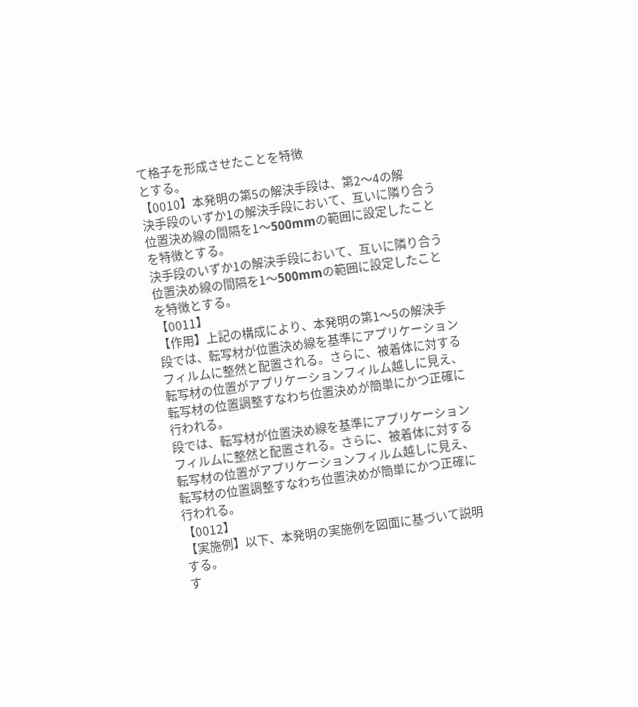て格子を形成させたことを特徴
とする。
【0010】本発明の第5の解決手段は、第2〜4の解
決手段のいずか1の解決手段において、互いに隣り合う
位置決め線の間隔を1〜500mmの範囲に設定したこと
を特徴とする。
決手段のいずか1の解決手段において、互いに隣り合う
位置決め線の間隔を1〜500mmの範囲に設定したこと
を特徴とする。
【0011】
【作用】上記の構成により、本発明の第1〜5の解決手
段では、転写材が位置決め線を基準にアプリケーション
フィルムに整然と配置される。さらに、被着体に対する
転写材の位置がアプリケーションフィルム越しに見え、
転写材の位置調整すなわち位置決めが簡単にかつ正確に
行われる。
段では、転写材が位置決め線を基準にアプリケーション
フィルムに整然と配置される。さらに、被着体に対する
転写材の位置がアプリケーションフィルム越しに見え、
転写材の位置調整すなわち位置決めが簡単にかつ正確に
行われる。
【0012】
【実施例】以下、本発明の実施例を図面に基づいて説明
する。
す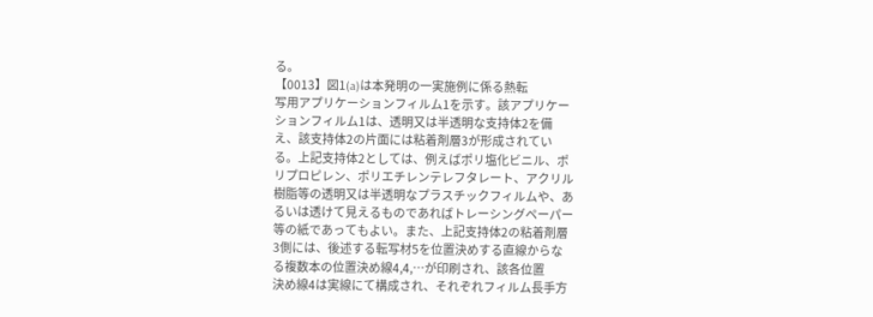る。
【0013】図1(a)は本発明の一実施例に係る熱転
写用アプリケーションフィルム1を示す。該アプリケー
ションフィルム1は、透明又は半透明な支持体2を備
え、該支持体2の片面には粘着剤層3が形成されてい
る。上記支持体2としては、例えばポリ塩化ビニル、ポ
リプロピレン、ポリエチレンテレフタレート、アクリル
樹脂等の透明又は半透明なプラスチックフィルムや、あ
るいは透けて見えるものであればトレーシングペーパー
等の紙であってもよい。また、上記支持体2の粘着剤層
3側には、後述する転写材5を位置決めする直線からな
る複数本の位置決め線4,4,…が印刷され、該各位置
決め線4は実線にて構成され、それぞれフィルム長手方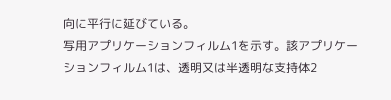向に平行に延びている。
写用アプリケーションフィルム1を示す。該アプリケー
ションフィルム1は、透明又は半透明な支持体2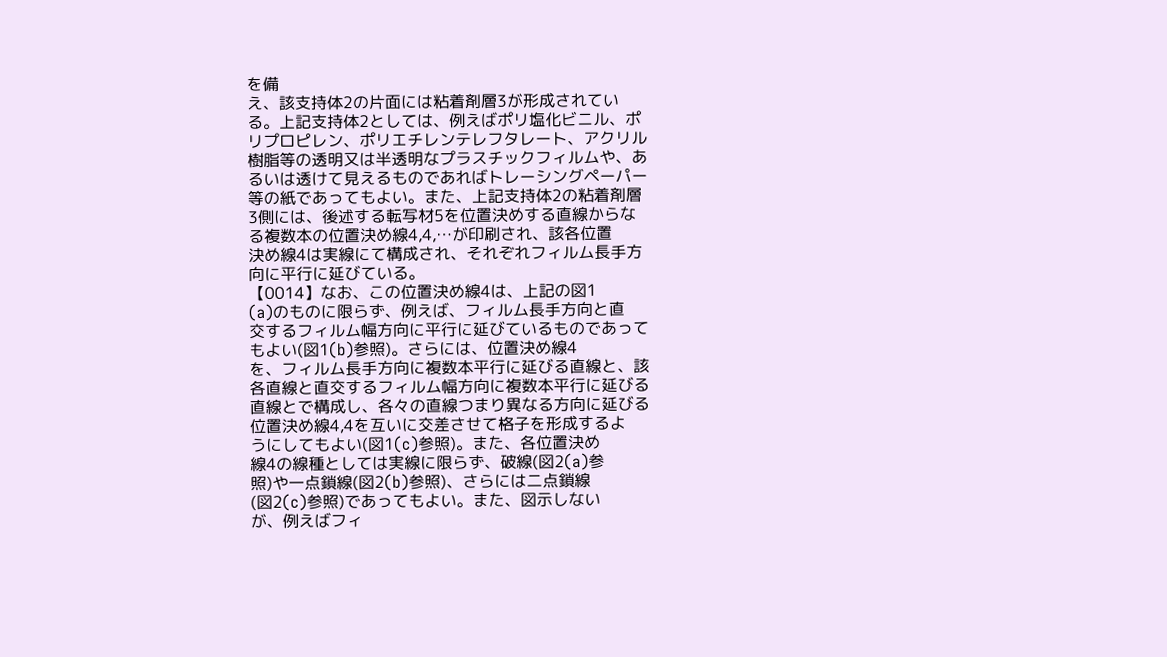を備
え、該支持体2の片面には粘着剤層3が形成されてい
る。上記支持体2としては、例えばポリ塩化ビニル、ポ
リプロピレン、ポリエチレンテレフタレート、アクリル
樹脂等の透明又は半透明なプラスチックフィルムや、あ
るいは透けて見えるものであればトレーシングペーパー
等の紙であってもよい。また、上記支持体2の粘着剤層
3側には、後述する転写材5を位置決めする直線からな
る複数本の位置決め線4,4,…が印刷され、該各位置
決め線4は実線にて構成され、それぞれフィルム長手方
向に平行に延びている。
【0014】なお、この位置決め線4は、上記の図1
(a)のものに限らず、例えば、フィルム長手方向と直
交するフィルム幅方向に平行に延びているものであって
もよい(図1(b)参照)。さらには、位置決め線4
を、フィルム長手方向に複数本平行に延びる直線と、該
各直線と直交するフィルム幅方向に複数本平行に延びる
直線とで構成し、各々の直線つまり異なる方向に延びる
位置決め線4,4を互いに交差させて格子を形成するよ
うにしてもよい(図1(c)参照)。また、各位置決め
線4の線種としては実線に限らず、破線(図2(a)参
照)や一点鎖線(図2(b)参照)、さらには二点鎖線
(図2(c)参照)であってもよい。また、図示しない
が、例えばフィ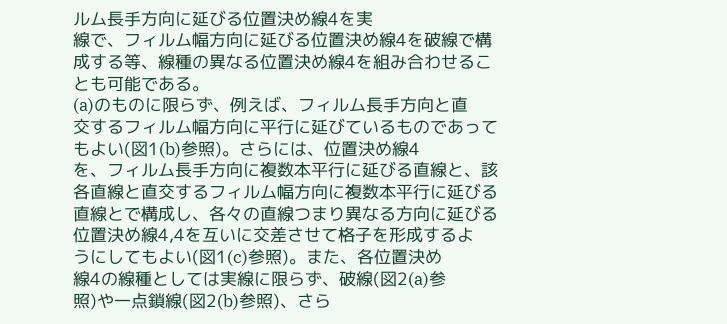ルム長手方向に延びる位置決め線4を実
線で、フィルム幅方向に延びる位置決め線4を破線で構
成する等、線種の異なる位置決め線4を組み合わせるこ
とも可能である。
(a)のものに限らず、例えば、フィルム長手方向と直
交するフィルム幅方向に平行に延びているものであって
もよい(図1(b)参照)。さらには、位置決め線4
を、フィルム長手方向に複数本平行に延びる直線と、該
各直線と直交するフィルム幅方向に複数本平行に延びる
直線とで構成し、各々の直線つまり異なる方向に延びる
位置決め線4,4を互いに交差させて格子を形成するよ
うにしてもよい(図1(c)参照)。また、各位置決め
線4の線種としては実線に限らず、破線(図2(a)参
照)や一点鎖線(図2(b)参照)、さら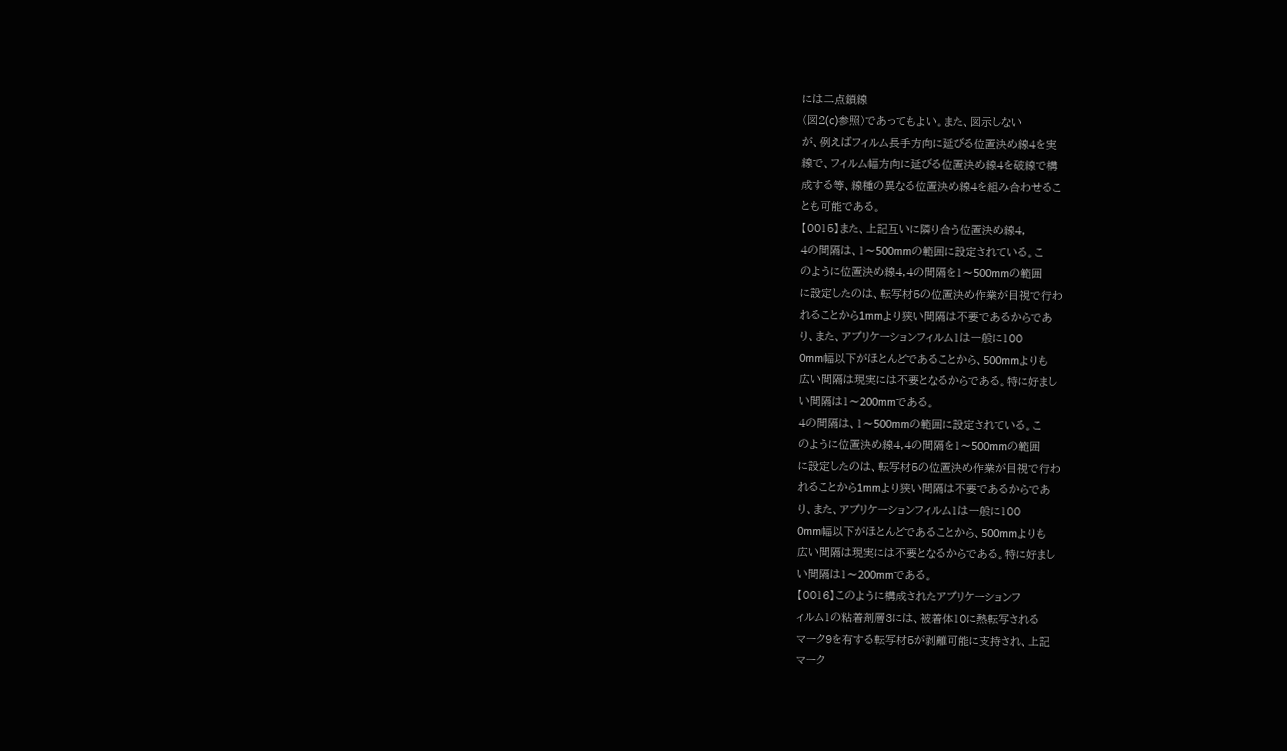には二点鎖線
(図2(c)参照)であってもよい。また、図示しない
が、例えばフィルム長手方向に延びる位置決め線4を実
線で、フィルム幅方向に延びる位置決め線4を破線で構
成する等、線種の異なる位置決め線4を組み合わせるこ
とも可能である。
【0015】また、上記互いに隣り合う位置決め線4,
4の間隔は、1〜500mmの範囲に設定されている。こ
のように位置決め線4,4の間隔を1〜500mmの範囲
に設定したのは、転写材5の位置決め作業が目視で行わ
れることから1mmより狭い間隔は不要であるからであ
り、また、アプリケーションフィルム1は一般に100
0mm幅以下がほとんどであることから、500mmよりも
広い間隔は現実には不要となるからである。特に好まし
い間隔は1〜200mmである。
4の間隔は、1〜500mmの範囲に設定されている。こ
のように位置決め線4,4の間隔を1〜500mmの範囲
に設定したのは、転写材5の位置決め作業が目視で行わ
れることから1mmより狭い間隔は不要であるからであ
り、また、アプリケーションフィルム1は一般に100
0mm幅以下がほとんどであることから、500mmよりも
広い間隔は現実には不要となるからである。特に好まし
い間隔は1〜200mmである。
【0016】このように構成されたアプリケーションフ
ィルム1の粘着剤層3には、被着体10に熱転写される
マーク9を有する転写材5が剥離可能に支持され、上記
マーク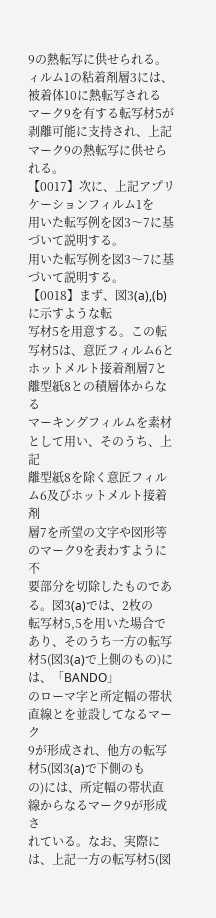9の熱転写に供せられる。
ィルム1の粘着剤層3には、被着体10に熱転写される
マーク9を有する転写材5が剥離可能に支持され、上記
マーク9の熱転写に供せられる。
【0017】次に、上記アプリケーションフィルム1を
用いた転写例を図3〜7に基づいて説明する。
用いた転写例を図3〜7に基づいて説明する。
【0018】まず、図3(a),(b)に示すような転
写材5を用意する。この転写材5は、意匠フィルム6と
ホットメルト接着剤層7と離型紙8との積層体からなる
マーキングフィルムを素材として用い、そのうち、上記
離型紙8を除く意匠フィルム6及びホットメルト接着剤
層7を所望の文字や図形等のマーク9を表わすように不
要部分を切除したものである。図3(a)では、2枚の
転写材5,5を用いた場合であり、そのうち一方の転写
材5(図3(a)で上側のもの)には、「BANDO」
のローマ字と所定幅の帯状直線とを並設してなるマーク
9が形成され、他方の転写材5(図3(a)で下側のも
の)には、所定幅の帯状直線からなるマーク9が形成さ
れている。なお、実際には、上記一方の転写材5(図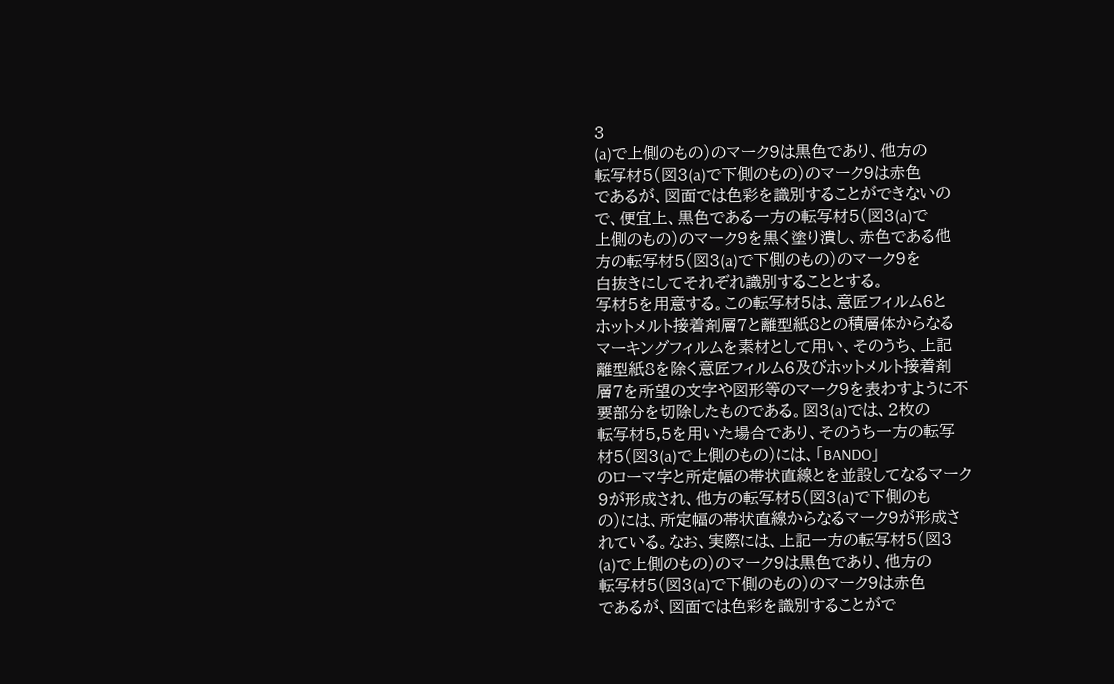3
(a)で上側のもの)のマーク9は黒色であり、他方の
転写材5(図3(a)で下側のもの)のマーク9は赤色
であるが、図面では色彩を識別することができないの
で、便宜上、黒色である一方の転写材5(図3(a)で
上側のもの)のマーク9を黒く塗り潰し、赤色である他
方の転写材5(図3(a)で下側のもの)のマーク9を
白抜きにしてそれぞれ識別することとする。
写材5を用意する。この転写材5は、意匠フィルム6と
ホットメルト接着剤層7と離型紙8との積層体からなる
マーキングフィルムを素材として用い、そのうち、上記
離型紙8を除く意匠フィルム6及びホットメルト接着剤
層7を所望の文字や図形等のマーク9を表わすように不
要部分を切除したものである。図3(a)では、2枚の
転写材5,5を用いた場合であり、そのうち一方の転写
材5(図3(a)で上側のもの)には、「BANDO」
のローマ字と所定幅の帯状直線とを並設してなるマーク
9が形成され、他方の転写材5(図3(a)で下側のも
の)には、所定幅の帯状直線からなるマーク9が形成さ
れている。なお、実際には、上記一方の転写材5(図3
(a)で上側のもの)のマーク9は黒色であり、他方の
転写材5(図3(a)で下側のもの)のマーク9は赤色
であるが、図面では色彩を識別することがで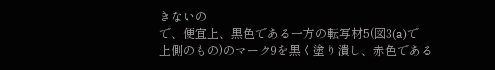きないの
で、便宜上、黒色である一方の転写材5(図3(a)で
上側のもの)のマーク9を黒く塗り潰し、赤色である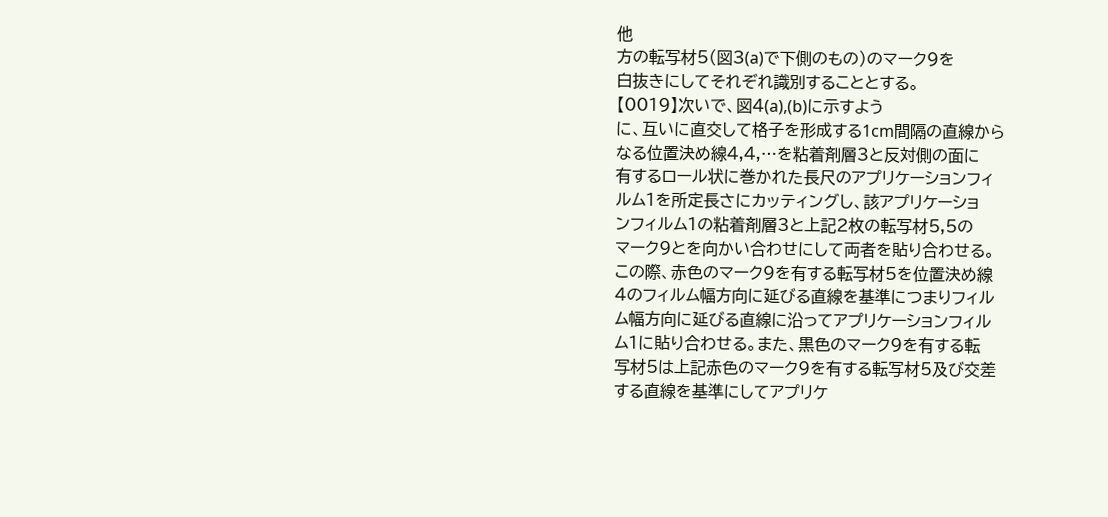他
方の転写材5(図3(a)で下側のもの)のマーク9を
白抜きにしてそれぞれ識別することとする。
【0019】次いで、図4(a),(b)に示すよう
に、互いに直交して格子を形成する1cm間隔の直線から
なる位置決め線4,4,…を粘着剤層3と反対側の面に
有するロール状に巻かれた長尺のアプリケーションフィ
ルム1を所定長さにカッティングし、該アプリケーショ
ンフィルム1の粘着剤層3と上記2枚の転写材5,5の
マーク9とを向かい合わせにして両者を貼り合わせる。
この際、赤色のマーク9を有する転写材5を位置決め線
4のフィルム幅方向に延びる直線を基準につまりフィル
ム幅方向に延びる直線に沿ってアプリケーションフィル
ム1に貼り合わせる。また、黒色のマーク9を有する転
写材5は上記赤色のマーク9を有する転写材5及び交差
する直線を基準にしてアプリケ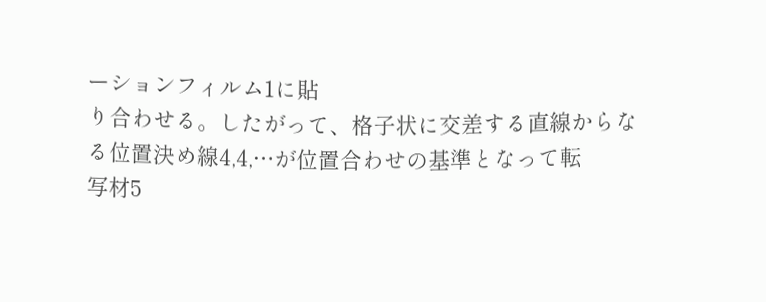ーションフィルム1に貼
り合わせる。したがって、格子状に交差する直線からな
る位置決め線4,4,…が位置合わせの基準となって転
写材5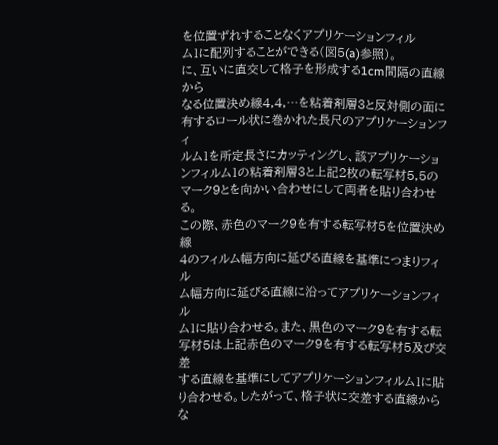を位置ずれすることなくアプリケーションフィル
ム1に配列することができる(図5(a)参照)。
に、互いに直交して格子を形成する1cm間隔の直線から
なる位置決め線4,4,…を粘着剤層3と反対側の面に
有するロール状に巻かれた長尺のアプリケーションフィ
ルム1を所定長さにカッティングし、該アプリケーショ
ンフィルム1の粘着剤層3と上記2枚の転写材5,5の
マーク9とを向かい合わせにして両者を貼り合わせる。
この際、赤色のマーク9を有する転写材5を位置決め線
4のフィルム幅方向に延びる直線を基準につまりフィル
ム幅方向に延びる直線に沿ってアプリケーションフィル
ム1に貼り合わせる。また、黒色のマーク9を有する転
写材5は上記赤色のマーク9を有する転写材5及び交差
する直線を基準にしてアプリケーションフィルム1に貼
り合わせる。したがって、格子状に交差する直線からな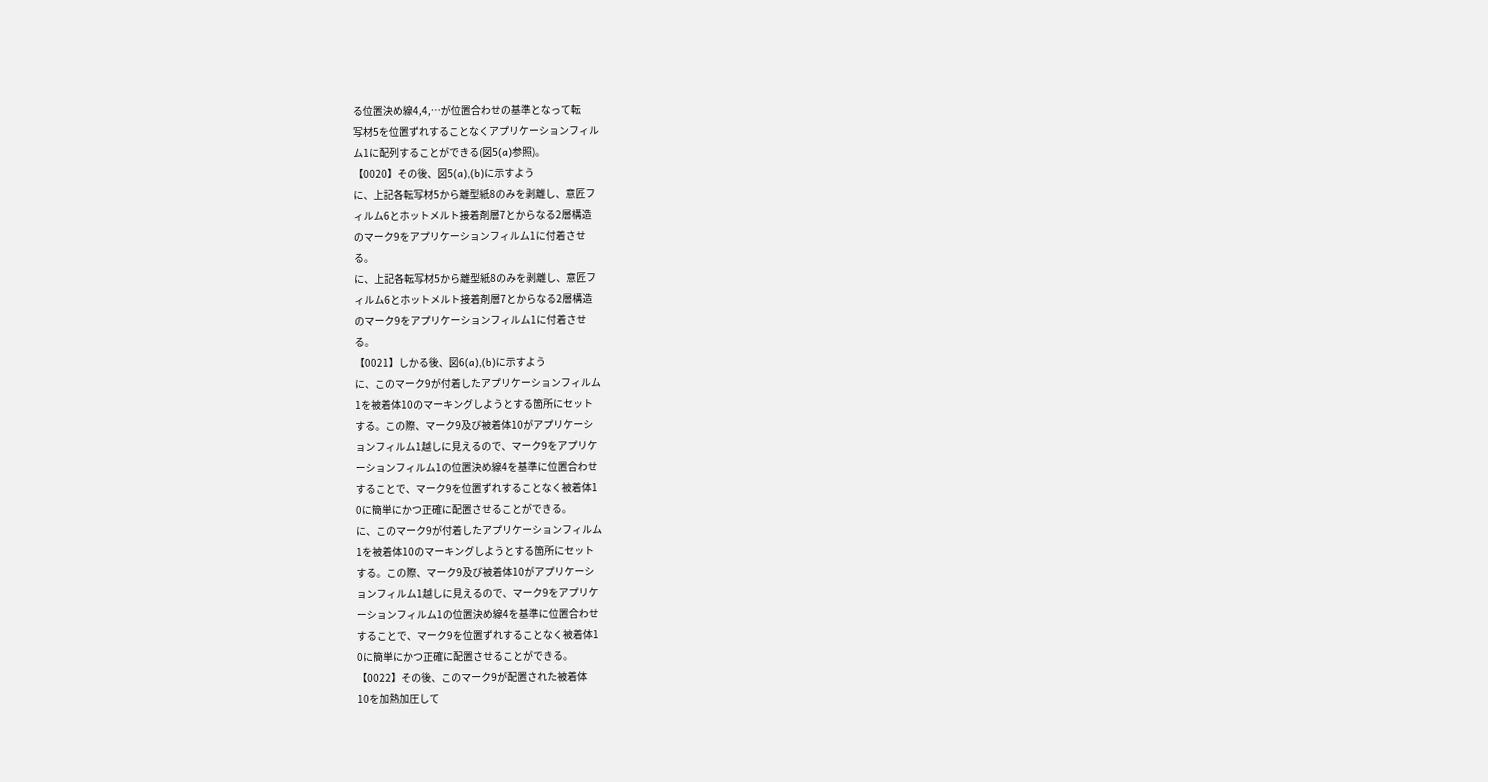る位置決め線4,4,…が位置合わせの基準となって転
写材5を位置ずれすることなくアプリケーションフィル
ム1に配列することができる(図5(a)参照)。
【0020】その後、図5(a),(b)に示すよう
に、上記各転写材5から離型紙8のみを剥離し、意匠フ
ィルム6とホットメルト接着剤層7とからなる2層構造
のマーク9をアプリケーションフィルム1に付着させ
る。
に、上記各転写材5から離型紙8のみを剥離し、意匠フ
ィルム6とホットメルト接着剤層7とからなる2層構造
のマーク9をアプリケーションフィルム1に付着させ
る。
【0021】しかる後、図6(a),(b)に示すよう
に、このマーク9が付着したアプリケーションフィルム
1を被着体10のマーキングしようとする箇所にセット
する。この際、マーク9及び被着体10がアプリケーシ
ョンフィルム1越しに見えるので、マーク9をアプリケ
ーションフィルム1の位置決め線4を基準に位置合わせ
することで、マーク9を位置ずれすることなく被着体1
0に簡単にかつ正確に配置させることができる。
に、このマーク9が付着したアプリケーションフィルム
1を被着体10のマーキングしようとする箇所にセット
する。この際、マーク9及び被着体10がアプリケーシ
ョンフィルム1越しに見えるので、マーク9をアプリケ
ーションフィルム1の位置決め線4を基準に位置合わせ
することで、マーク9を位置ずれすることなく被着体1
0に簡単にかつ正確に配置させることができる。
【0022】その後、このマーク9が配置された被着体
10を加熱加圧して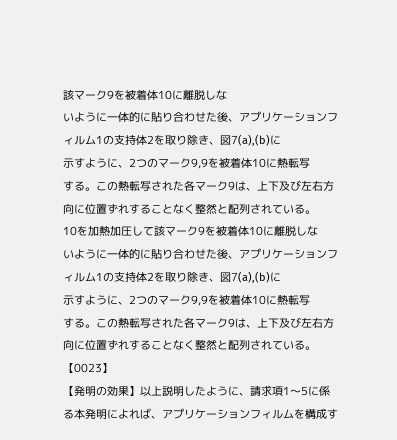該マーク9を被着体10に離脱しな
いように一体的に貼り合わせた後、アプリケーションフ
ィルム1の支持体2を取り除き、図7(a),(b)に
示すように、2つのマーク9,9を被着体10に熱転写
する。この熱転写された各マーク9は、上下及び左右方
向に位置ずれすることなく整然と配列されている。
10を加熱加圧して該マーク9を被着体10に離脱しな
いように一体的に貼り合わせた後、アプリケーションフ
ィルム1の支持体2を取り除き、図7(a),(b)に
示すように、2つのマーク9,9を被着体10に熱転写
する。この熱転写された各マーク9は、上下及び左右方
向に位置ずれすることなく整然と配列されている。
【0023】
【発明の効果】以上説明したように、請求項1〜5に係
る本発明によれば、アプリケーションフィルムを構成す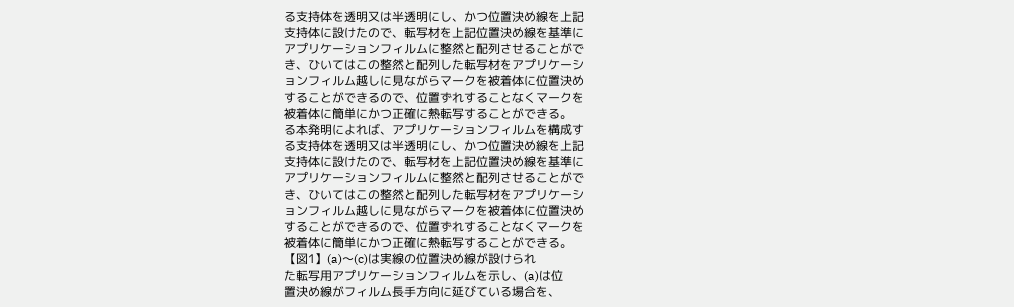る支持体を透明又は半透明にし、かつ位置決め線を上記
支持体に設けたので、転写材を上記位置決め線を基準に
アプリケーションフィルムに整然と配列させることがで
き、ひいてはこの整然と配列した転写材をアプリケーシ
ョンフィルム越しに見ながらマークを被着体に位置決め
することができるので、位置ずれすることなくマークを
被着体に簡単にかつ正確に熱転写することができる。
る本発明によれば、アプリケーションフィルムを構成す
る支持体を透明又は半透明にし、かつ位置決め線を上記
支持体に設けたので、転写材を上記位置決め線を基準に
アプリケーションフィルムに整然と配列させることがで
き、ひいてはこの整然と配列した転写材をアプリケーシ
ョンフィルム越しに見ながらマークを被着体に位置決め
することができるので、位置ずれすることなくマークを
被着体に簡単にかつ正確に熱転写することができる。
【図1】(a)〜(c)は実線の位置決め線が設けられ
た転写用アプリケーションフィルムを示し、(a)は位
置決め線がフィルム長手方向に延びている場合を、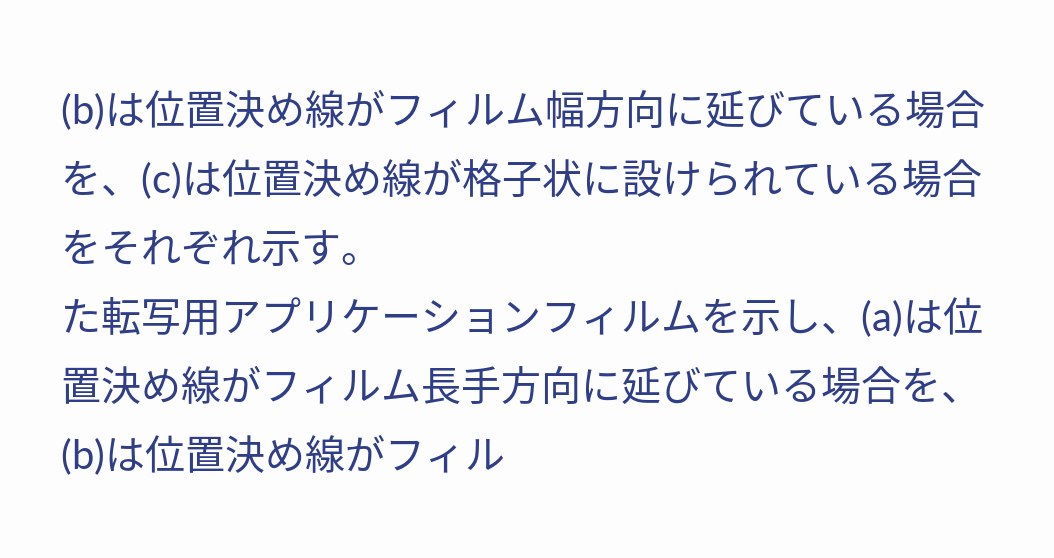(b)は位置決め線がフィルム幅方向に延びている場合
を、(c)は位置決め線が格子状に設けられている場合
をそれぞれ示す。
た転写用アプリケーションフィルムを示し、(a)は位
置決め線がフィルム長手方向に延びている場合を、
(b)は位置決め線がフィル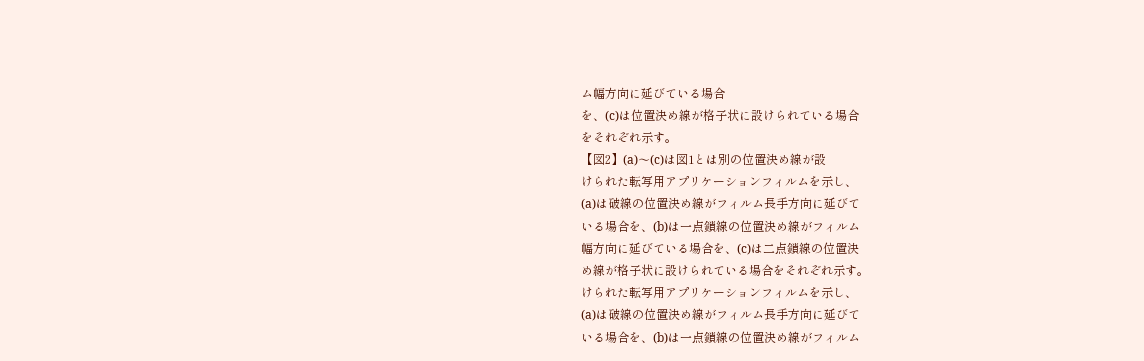ム幅方向に延びている場合
を、(c)は位置決め線が格子状に設けられている場合
をそれぞれ示す。
【図2】(a)〜(c)は図1とは別の位置決め線が設
けられた転写用アプリケーションフィルムを示し、
(a)は破線の位置決め線がフィルム長手方向に延びて
いる場合を、(b)は一点鎖線の位置決め線がフィルム
幅方向に延びている場合を、(c)は二点鎖線の位置決
め線が格子状に設けられている場合をそれぞれ示す。
けられた転写用アプリケーションフィルムを示し、
(a)は破線の位置決め線がフィルム長手方向に延びて
いる場合を、(b)は一点鎖線の位置決め線がフィルム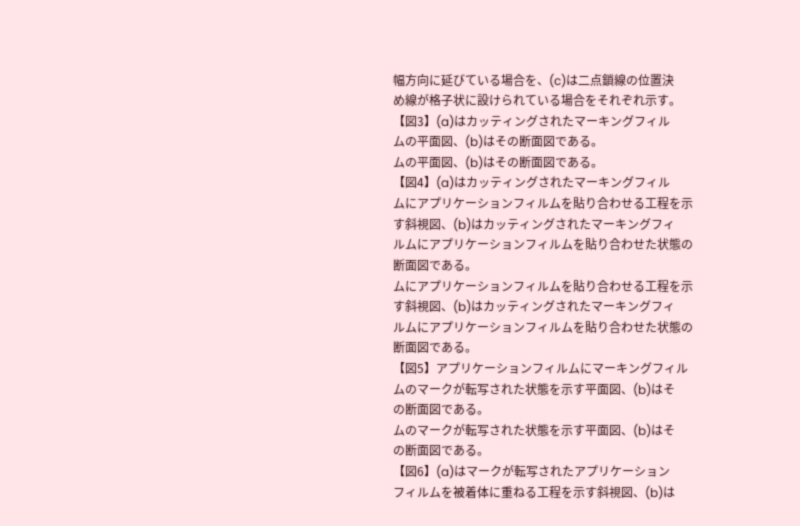幅方向に延びている場合を、(c)は二点鎖線の位置決
め線が格子状に設けられている場合をそれぞれ示す。
【図3】(a)はカッティングされたマーキングフィル
ムの平面図、(b)はその断面図である。
ムの平面図、(b)はその断面図である。
【図4】(a)はカッティングされたマーキングフィル
ムにアプリケーションフィルムを貼り合わせる工程を示
す斜視図、(b)はカッティングされたマーキングフィ
ルムにアプリケーションフィルムを貼り合わせた状態の
断面図である。
ムにアプリケーションフィルムを貼り合わせる工程を示
す斜視図、(b)はカッティングされたマーキングフィ
ルムにアプリケーションフィルムを貼り合わせた状態の
断面図である。
【図5】アプリケーションフィルムにマーキングフィル
ムのマークが転写された状態を示す平面図、(b)はそ
の断面図である。
ムのマークが転写された状態を示す平面図、(b)はそ
の断面図である。
【図6】(a)はマークが転写されたアプリケーション
フィルムを被着体に重ねる工程を示す斜視図、(b)は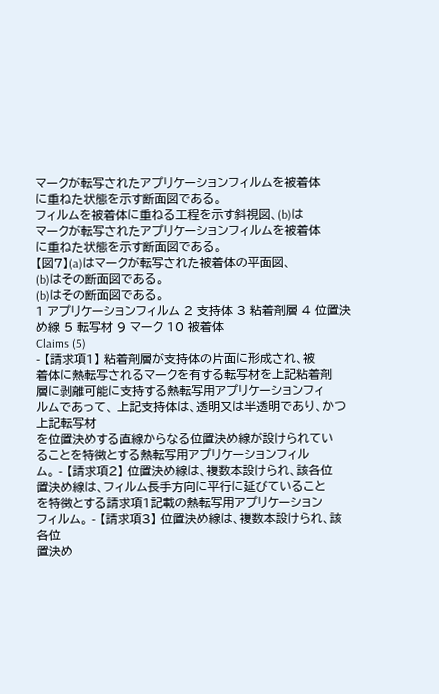マークが転写されたアプリケーションフィルムを被着体
に重ねた状態を示す断面図である。
フィルムを被着体に重ねる工程を示す斜視図、(b)は
マークが転写されたアプリケーションフィルムを被着体
に重ねた状態を示す断面図である。
【図7】(a)はマークが転写された被着体の平面図、
(b)はその断面図である。
(b)はその断面図である。
1 アプリケーションフィルム 2 支持体 3 粘着剤層 4 位置決め線 5 転写材 9 マーク 10 被着体
Claims (5)
- 【請求項1】 粘着剤層が支持体の片面に形成され、被
着体に熱転写されるマークを有する転写材を上記粘着剤
層に剥離可能に支持する熱転写用アプリケーションフィ
ルムであって、 上記支持体は、透明又は半透明であり、かつ上記転写材
を位置決めする直線からなる位置決め線が設けられてい
ることを特徴とする熱転写用アプリケーションフィル
ム。 - 【請求項2】 位置決め線は、複数本設けられ、該各位
置決め線は、フィルム長手方向に平行に延びていること
を特徴とする請求項1記載の熱転写用アプリケーション
フィルム。 - 【請求項3】 位置決め線は、複数本設けられ、該各位
置決め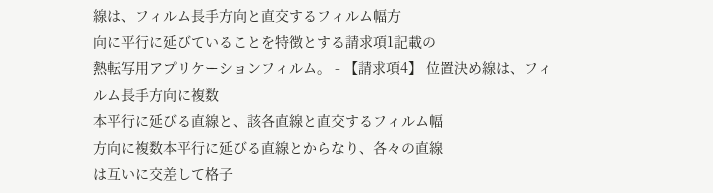線は、フィルム長手方向と直交するフィルム幅方
向に平行に延びていることを特徴とする請求項1記載の
熱転写用アプリケーションフィルム。 - 【請求項4】 位置決め線は、フィルム長手方向に複数
本平行に延びる直線と、該各直線と直交するフィルム幅
方向に複数本平行に延びる直線とからなり、各々の直線
は互いに交差して格子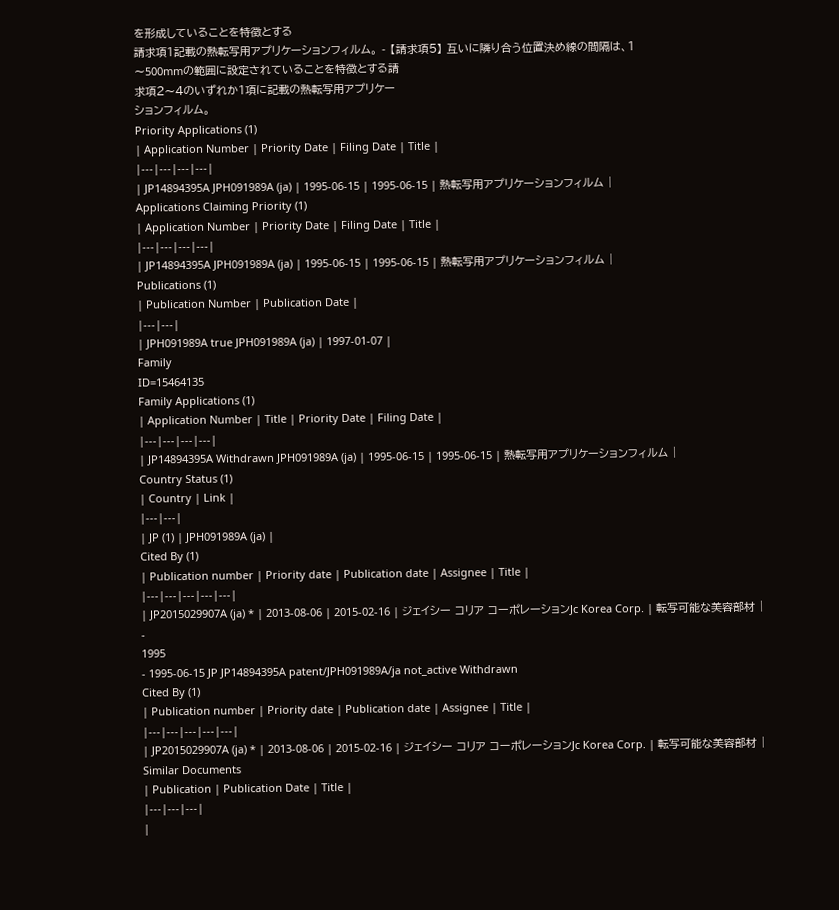を形成していることを特徴とする
請求項1記載の熱転写用アプリケーションフィルム。 - 【請求項5】 互いに隣り合う位置決め線の間隔は、1
〜500mmの範囲に設定されていることを特徴とする請
求項2〜4のいずれか1項に記載の熱転写用アプリケー
ションフィルム。
Priority Applications (1)
| Application Number | Priority Date | Filing Date | Title |
|---|---|---|---|
| JP14894395A JPH091989A (ja) | 1995-06-15 | 1995-06-15 | 熱転写用アプリケーションフィルム |
Applications Claiming Priority (1)
| Application Number | Priority Date | Filing Date | Title |
|---|---|---|---|
| JP14894395A JPH091989A (ja) | 1995-06-15 | 1995-06-15 | 熱転写用アプリケーションフィルム |
Publications (1)
| Publication Number | Publication Date |
|---|---|
| JPH091989A true JPH091989A (ja) | 1997-01-07 |
Family
ID=15464135
Family Applications (1)
| Application Number | Title | Priority Date | Filing Date |
|---|---|---|---|
| JP14894395A Withdrawn JPH091989A (ja) | 1995-06-15 | 1995-06-15 | 熱転写用アプリケーションフィルム |
Country Status (1)
| Country | Link |
|---|---|
| JP (1) | JPH091989A (ja) |
Cited By (1)
| Publication number | Priority date | Publication date | Assignee | Title |
|---|---|---|---|---|
| JP2015029907A (ja) * | 2013-08-06 | 2015-02-16 | ジェイシー コリア コーポレーションJc Korea Corp. | 転写可能な美容部材 |
-
1995
- 1995-06-15 JP JP14894395A patent/JPH091989A/ja not_active Withdrawn
Cited By (1)
| Publication number | Priority date | Publication date | Assignee | Title |
|---|---|---|---|---|
| JP2015029907A (ja) * | 2013-08-06 | 2015-02-16 | ジェイシー コリア コーポレーションJc Korea Corp. | 転写可能な美容部材 |
Similar Documents
| Publication | Publication Date | Title |
|---|---|---|
|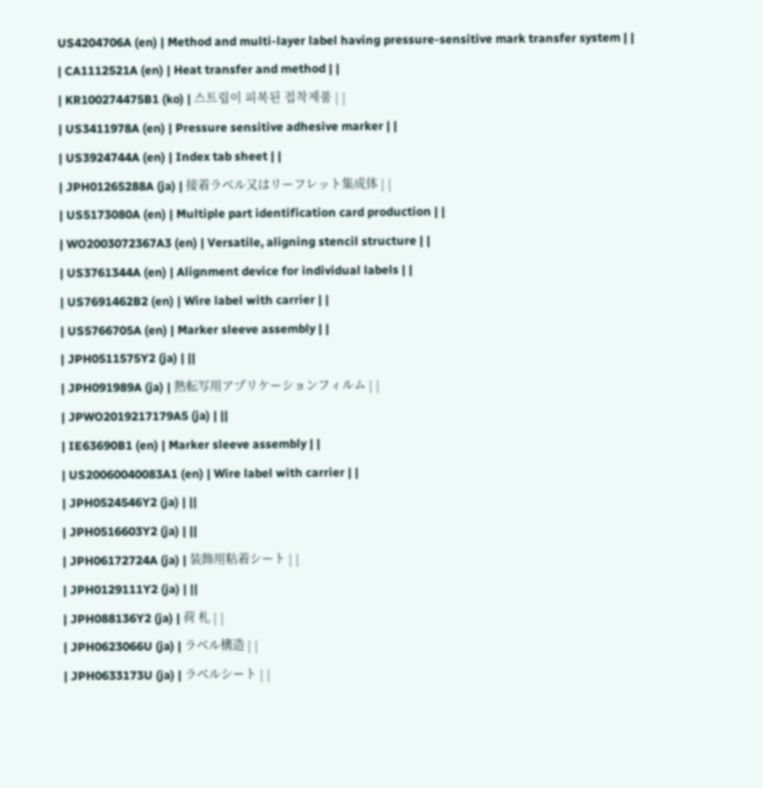US4204706A (en) | Method and multi-layer label having pressure-sensitive mark transfer system | |
| CA1112521A (en) | Heat transfer and method | |
| KR100274475B1 (ko) | 스트립이 피복된 접착제품 | |
| US3411978A (en) | Pressure sensitive adhesive marker | |
| US3924744A (en) | Index tab sheet | |
| JPH01265288A (ja) | 接着ラベル又はリーフレット集成体 | |
| US5173080A (en) | Multiple part identification card production | |
| WO2003072367A3 (en) | Versatile, aligning stencil structure | |
| US3761344A (en) | Alignment device for individual labels | |
| US7691462B2 (en) | Wire label with carrier | |
| US5766705A (en) | Marker sleeve assembly | |
| JPH0511575Y2 (ja) | ||
| JPH091989A (ja) | 熱転写用アプリケーションフィルム | |
| JPWO2019217179A5 (ja) | ||
| IE63690B1 (en) | Marker sleeve assembly | |
| US20060040083A1 (en) | Wire label with carrier | |
| JPH0524546Y2 (ja) | ||
| JPH0516603Y2 (ja) | ||
| JPH06172724A (ja) | 装飾用粘着シート | |
| JPH0129111Y2 (ja) | ||
| JPH088136Y2 (ja) | 荷 札 | |
| JPH0623066U (ja) | ラベル構造 | |
| JPH0633173U (ja) | ラベルシート | |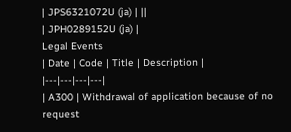| JPS6321072U (ja) | ||
| JPH0289152U (ja) |
Legal Events
| Date | Code | Title | Description |
|---|---|---|---|
| A300 | Withdrawal of application because of no request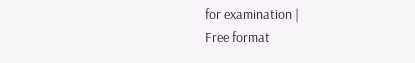for examination |
Free format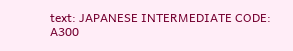text: JAPANESE INTERMEDIATE CODE: A300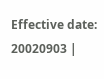Effective date: 20020903 |